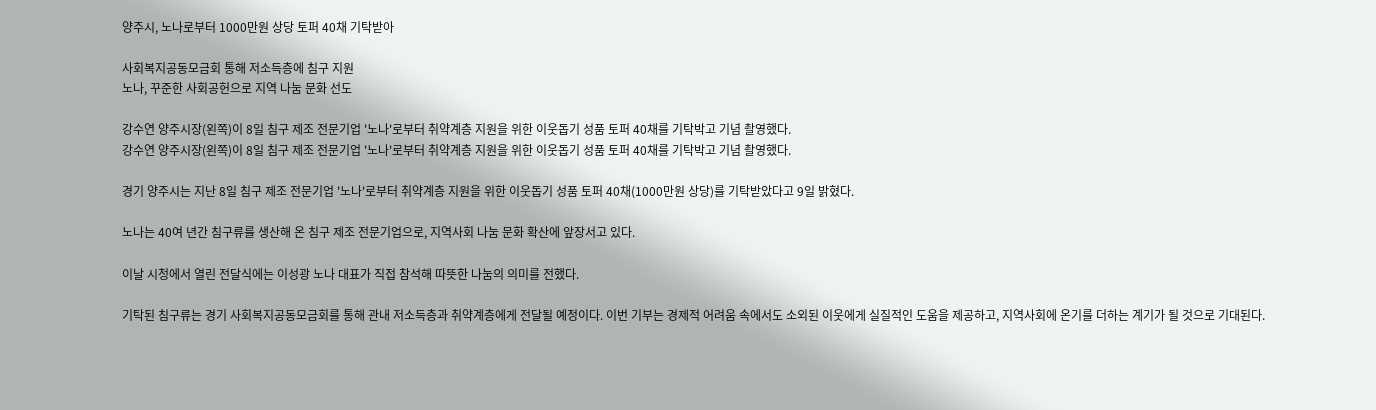양주시, 노나로부터 1000만원 상당 토퍼 40채 기탁받아

사회복지공동모금회 통해 저소득층에 침구 지원
노나, 꾸준한 사회공헌으로 지역 나눔 문화 선도

강수연 양주시장(왼쪽)이 8일 침구 제조 전문기업 '노나'로부터 취약계층 지원을 위한 이웃돕기 성품 토퍼 40채를 기탁박고 기념 촬영했다.
강수연 양주시장(왼쪽)이 8일 침구 제조 전문기업 '노나'로부터 취약계층 지원을 위한 이웃돕기 성품 토퍼 40채를 기탁박고 기념 촬영했다.

경기 양주시는 지난 8일 침구 제조 전문기업 '노나'로부터 취약계층 지원을 위한 이웃돕기 성품 토퍼 40채(1000만원 상당)를 기탁받았다고 9일 밝혔다.

노나는 40여 년간 침구류를 생산해 온 침구 제조 전문기업으로, 지역사회 나눔 문화 확산에 앞장서고 있다.

이날 시청에서 열린 전달식에는 이성광 노나 대표가 직접 참석해 따뜻한 나눔의 의미를 전했다.

기탁된 침구류는 경기 사회복지공동모금회를 통해 관내 저소득층과 취약계층에게 전달될 예정이다. 이번 기부는 경제적 어려움 속에서도 소외된 이웃에게 실질적인 도움을 제공하고, 지역사회에 온기를 더하는 계기가 될 것으로 기대된다.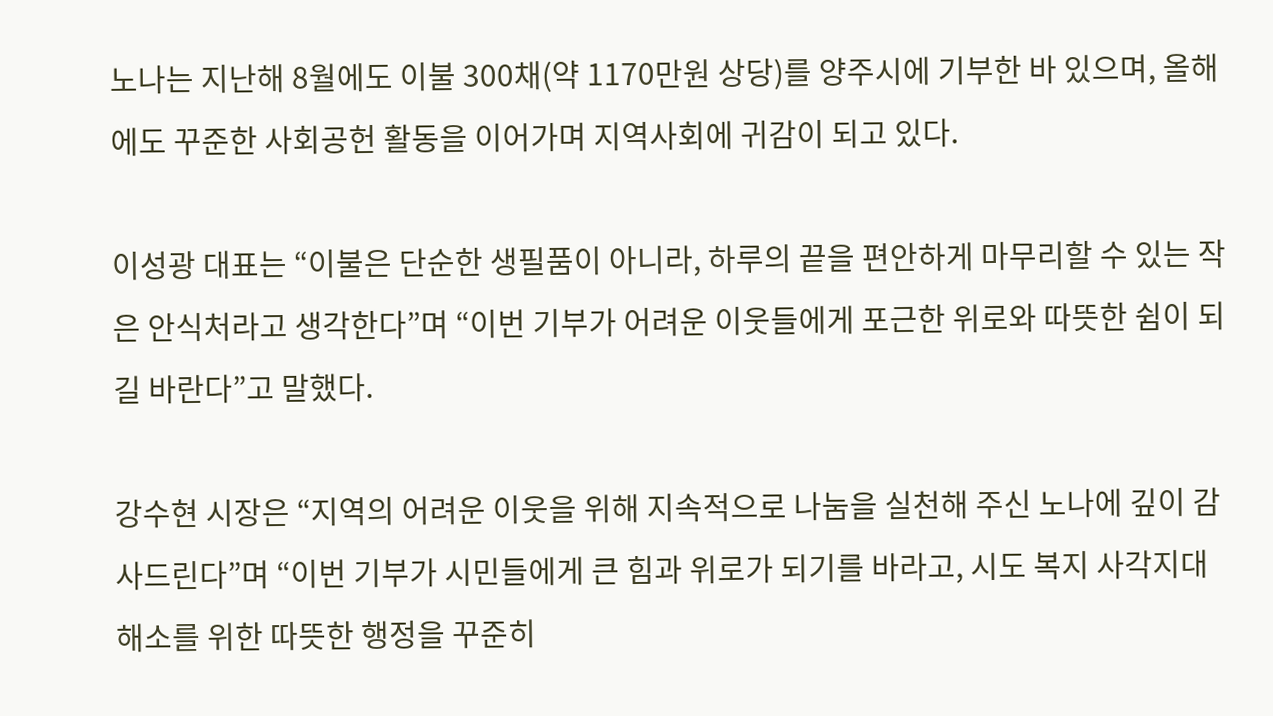노나는 지난해 8월에도 이불 300채(약 1170만원 상당)를 양주시에 기부한 바 있으며, 올해에도 꾸준한 사회공헌 활동을 이어가며 지역사회에 귀감이 되고 있다.

이성광 대표는 “이불은 단순한 생필품이 아니라, 하루의 끝을 편안하게 마무리할 수 있는 작은 안식처라고 생각한다”며 “이번 기부가 어려운 이웃들에게 포근한 위로와 따뜻한 쉼이 되길 바란다”고 말했다.

강수현 시장은 “지역의 어려운 이웃을 위해 지속적으로 나눔을 실천해 주신 노나에 깊이 감사드린다”며 “이번 기부가 시민들에게 큰 힘과 위로가 되기를 바라고, 시도 복지 사각지대 해소를 위한 따뜻한 행정을 꾸준히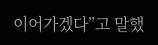이어가겠다”고 말했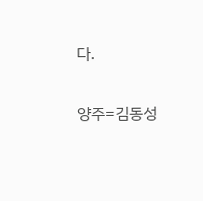다.

양주=김동성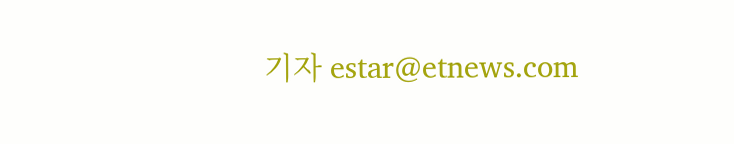기자 estar@etnews.com